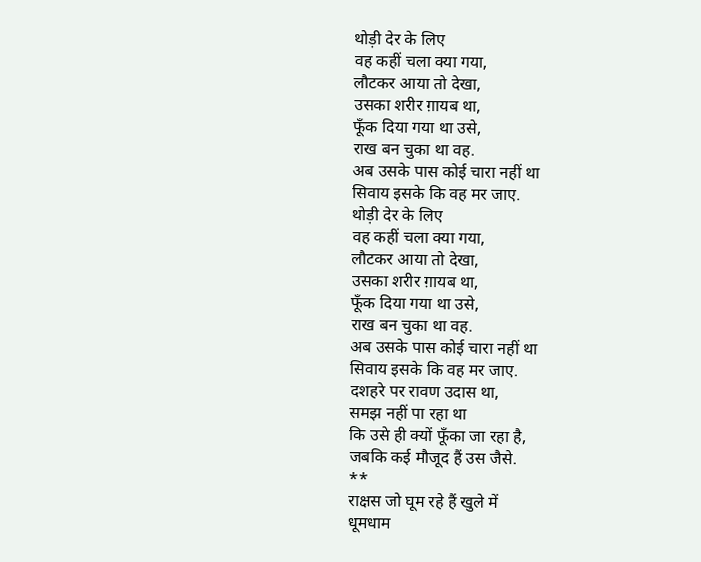थोड़ी देर के लिए
वह कहीं चला क्या गया,
लौटकर आया तो देखा,
उसका शरीर ग़ायब था,
फूँक दिया गया था उसे,
राख बन चुका था वह.
अब उसके पास कोई चारा नहीं था
सिवाय इसके कि वह मर जाए.
थोड़ी देर के लिए
वह कहीं चला क्या गया,
लौटकर आया तो देखा,
उसका शरीर ग़ायब था,
फूँक दिया गया था उसे,
राख बन चुका था वह.
अब उसके पास कोई चारा नहीं था
सिवाय इसके कि वह मर जाए.
दशहरे पर रावण उदास था,
समझ नहीं पा रहा था
कि उसे ही क्यों फूँका जा रहा है,
जबकि कई मौजूद हैं उस जैसे.
**
राक्षस जो घूम रहे हैं खुले में
धूमधाम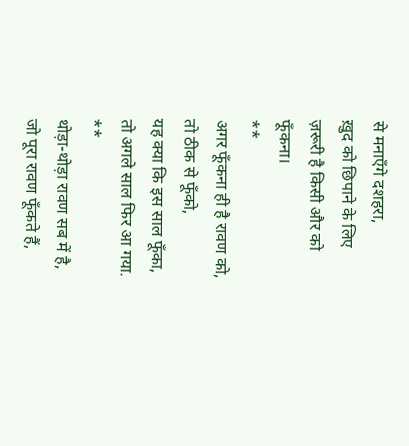से मनाएँगे दशहरा,
ख़ुद को छिपाने के लिए
ज़रूरी है किसी और को फूँकना।
**
अगर फूँकना ही है रावण को,
तो ठीक से फूँको,
यह क्या कि इस साल फूँका,
तो अगले साल फिर आ गया.
**
थोड़ा-थोड़ा रावण सब में है,
जो पूरा रावण फूँकते हैं,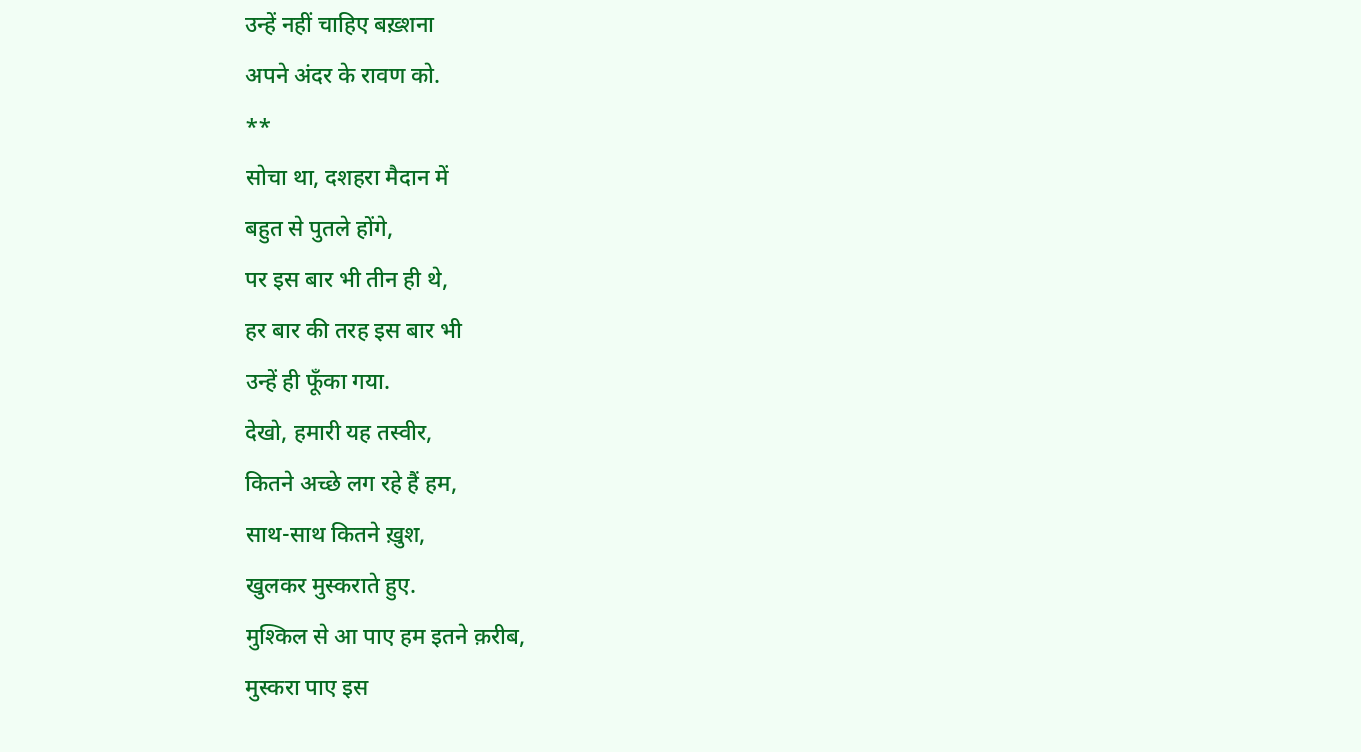उन्हें नहीं चाहिए बख़्शना
अपने अंदर के रावण को.
**
सोचा था, दशहरा मैदान में
बहुत से पुतले होंगे,
पर इस बार भी तीन ही थे,
हर बार की तरह इस बार भी
उन्हें ही फूँका गया.
देखो, हमारी यह तस्वीर,
कितने अच्छे लग रहे हैं हम,
साथ-साथ कितने ख़ुश,
खुलकर मुस्कराते हुए.
मुश्किल से आ पाए हम इतने क़रीब,
मुस्करा पाए इस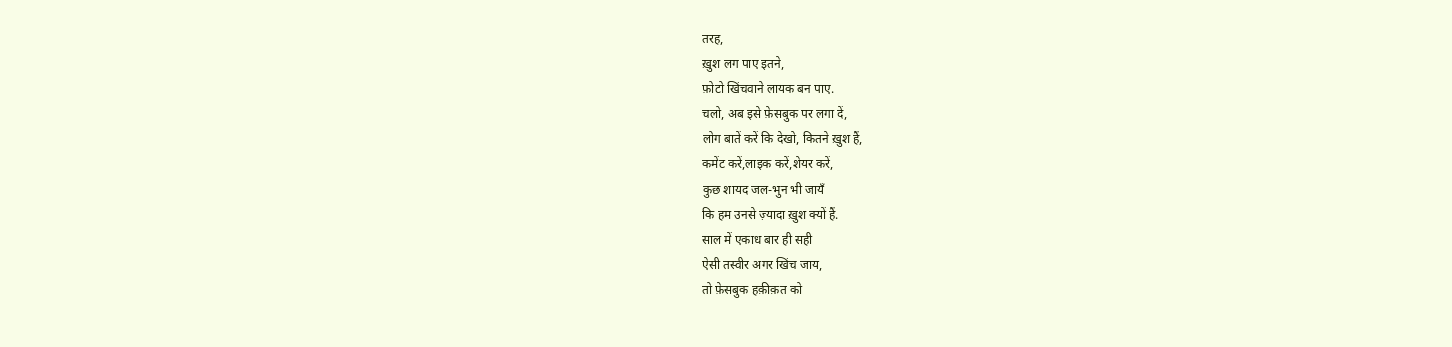तरह,
ख़ुश लग पाए इतने,
फ़ोटो खिंचवाने लायक बन पाए.
चलो, अब इसे फ़ेसबुक पर लगा दें,
लोग बातें करें कि देखो, कितने ख़ुश हैं,
कमेंट करें,लाइक करें,शेयर करें,
कुछ शायद जल-भुन भी जायँ
कि हम उनसे ज़्यादा ख़ुश क्यों हैं.
साल में एकाध बार ही सही
ऐसी तस्वीर अगर खिंच जाय,
तो फ़ेसबुक हक़ीक़त को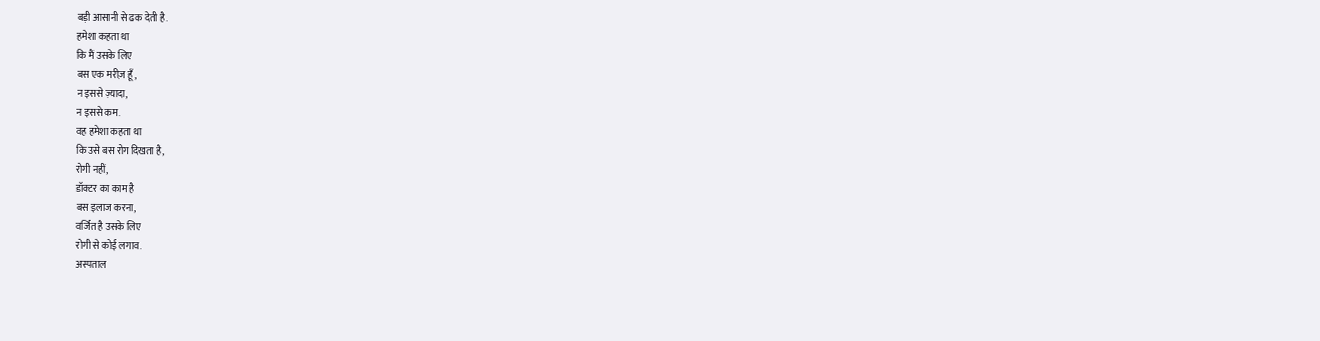बड़ी आसानी से ढक देती है.
हमेशा कहता था
कि मैं उसके लिए
बस एक मरीज़ हूँ,
न इससे ज़्यादा,
न इससे कम.
वह हमेशा कहता था
कि उसे बस रोग दिखता है,
रोगी नहीं,
डॉक्टर का काम है
बस इलाज करना,
वर्जित है उसके लिए
रोगी से कोई लगाव.
अस्पताल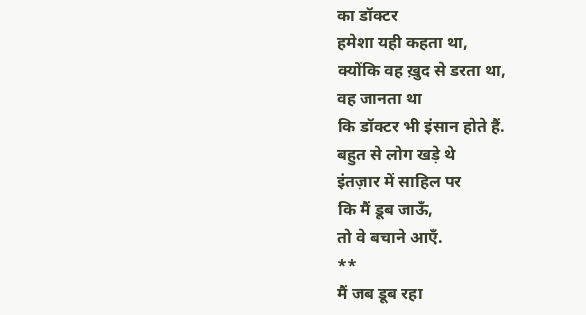का डॉक्टर
हमेशा यही कहता था,
क्योंकि वह ख़ुद से डरता था,
वह जानता था
कि डॉक्टर भी इंसान होते हैं.
बहुत से लोग खड़े थे
इंतज़ार में साहिल पर
कि मैं डूब जाऊँ,
तो वे बचाने आएँ.
**
मैं जब डूब रहा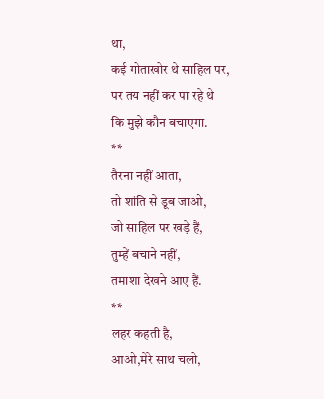था,
कई गोताखोर थे साहिल पर,
पर तय नहीं कर पा रहे थे
कि मुझे कौन बचाएगा.
**
तैरना नहीं आता,
तो शांति से डूब जाओ,
जो साहिल पर खड़े हैं,
तुम्हें बचाने नहीं,
तमाशा देखने आए हैं.
**
लहर कहती है,
आओ,मेरे साथ चलो,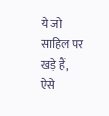ये जो साहिल पर खड़े हैं,
ऐसे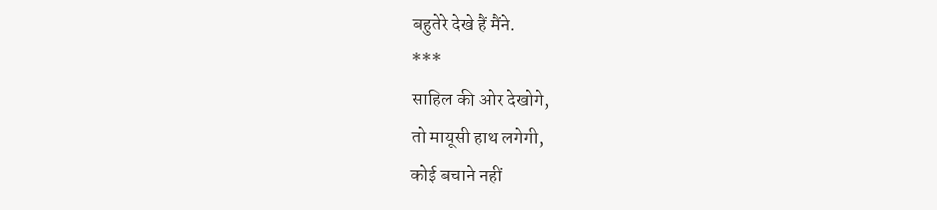बहुतेरे देखे हैं मैंने.
***
साहिल की ओर देखोगे,
तो मायूसी हाथ लगेगी,
कोई बचाने नहीं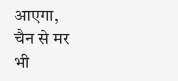आएगा,
चैन से मर भी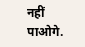नहीं पाओगे.